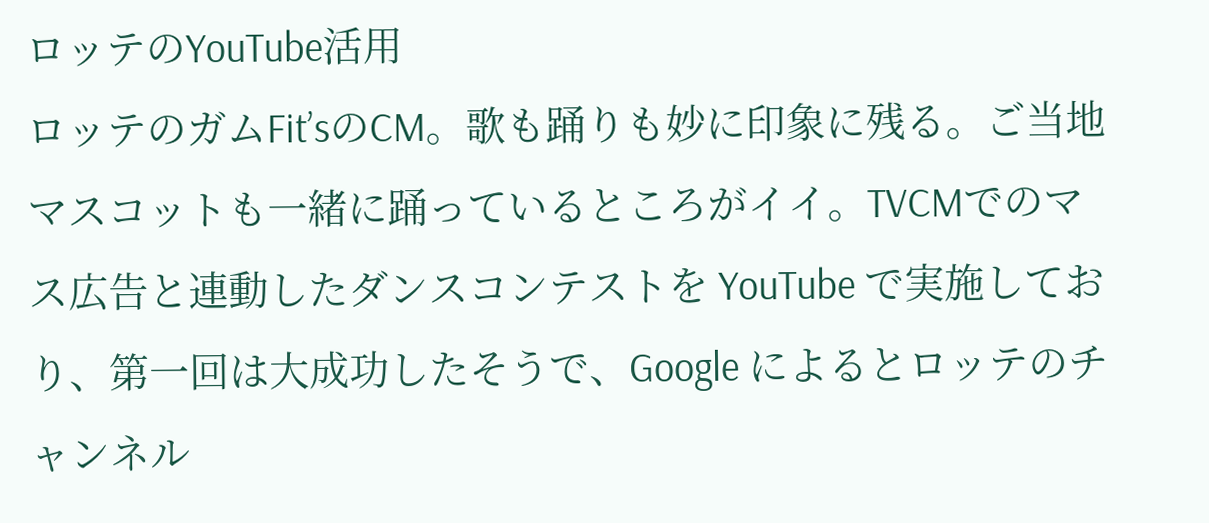ロッテのYouTube活用
ロッテのガムFit’sのCM。歌も踊りも妙に印象に残る。ご当地マスコットも一緒に踊っているところがイイ。TVCMでのマス広告と連動したダンスコンテストを YouTube で実施しており、第一回は大成功したそうで、Google によるとロッテのチャンネル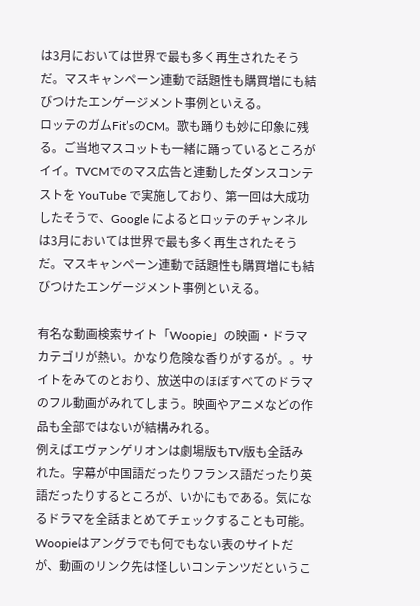は3月においては世界で最も多く再生されたそうだ。マスキャンペーン連動で話題性も購買増にも結びつけたエンゲージメント事例といえる。
ロッテのガムFit’sのCM。歌も踊りも妙に印象に残る。ご当地マスコットも一緒に踊っているところがイイ。TVCMでのマス広告と連動したダンスコンテストを YouTube で実施しており、第一回は大成功したそうで、Google によるとロッテのチャンネルは3月においては世界で最も多く再生されたそうだ。マスキャンペーン連動で話題性も購買増にも結びつけたエンゲージメント事例といえる。

有名な動画検索サイト「Woopie」の映画・ドラマカテゴリが熱い。かなり危険な香りがするが。。サイトをみてのとおり、放送中のほぼすべてのドラマのフル動画がみれてしまう。映画やアニメなどの作品も全部ではないが結構みれる。
例えばエヴァンゲリオンは劇場版もTV版も全話みれた。字幕が中国語だったりフランス語だったり英語だったりするところが、いかにもである。気になるドラマを全話まとめてチェックすることも可能。Woopieはアングラでも何でもない表のサイトだが、動画のリンク先は怪しいコンテンツだというこ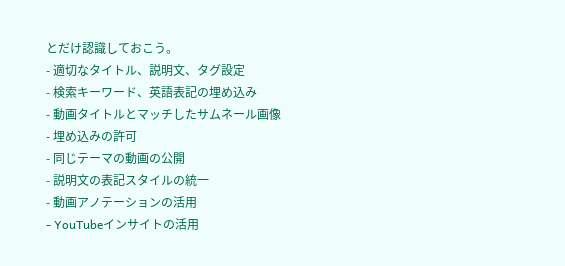とだけ認識しておこう。
- 適切なタイトル、説明文、タグ設定
- 検索キーワード、英語表記の埋め込み
- 動画タイトルとマッチしたサムネール画像
- 埋め込みの許可
- 同じテーマの動画の公開
- 説明文の表記スタイルの統一
- 動画アノテーションの活用
- YouTubeインサイトの活用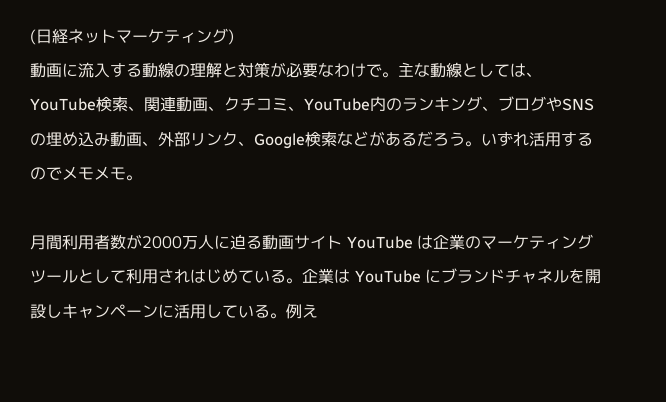(日経ネットマーケティング)
動画に流入する動線の理解と対策が必要なわけで。主な動線としては、YouTube検索、関連動画、クチコミ、YouTube内のランキング、ブログやSNSの埋め込み動画、外部リンク、Google検索などがあるだろう。いずれ活用するのでメモメモ。

月間利用者数が2000万人に迫る動画サイト YouTube は企業のマーケティングツールとして利用されはじめている。企業は YouTube にブランドチャネルを開設しキャンペーンに活用している。例え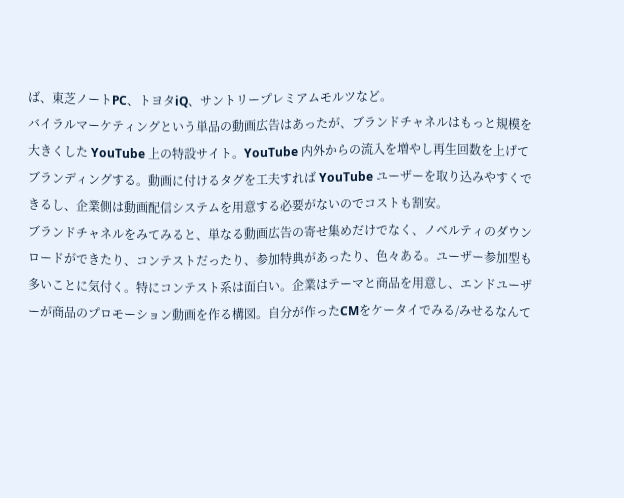ば、東芝ノートPC、トヨタiQ、サントリープレミアムモルツなど。
バイラルマーケティングという単品の動画広告はあったが、ブランドチャネルはもっと規模を大きくした YouTube 上の特設サイト。YouTube 内外からの流入を増やし再生回数を上げてブランディングする。動画に付けるタグを工夫すれば YouTube ユーザーを取り込みやすくできるし、企業側は動画配信システムを用意する必要がないのでコストも割安。
ブランドチャネルをみてみると、単なる動画広告の寄せ集めだけでなく、ノベルティのダウンロードができたり、コンテストだったり、参加特典があったり、色々ある。ユーザー参加型も多いことに気付く。特にコンテスト系は面白い。企業はテーマと商品を用意し、エンドユーザーが商品のプロモーション動画を作る構図。自分が作ったCMをケータイでみる/みせるなんて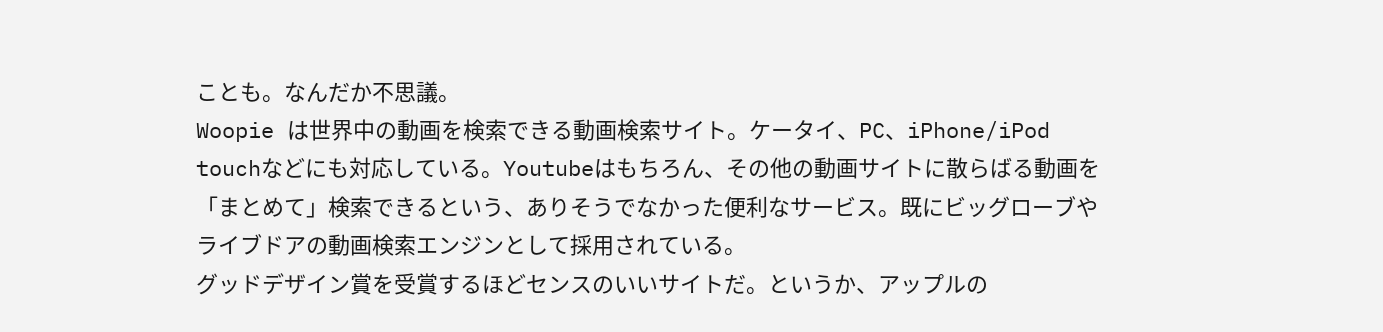ことも。なんだか不思議。
Woopie は世界中の動画を検索できる動画検索サイト。ケータイ、PC、iPhone/iPod touchなどにも対応している。Youtubeはもちろん、その他の動画サイトに散らばる動画を「まとめて」検索できるという、ありそうでなかった便利なサービス。既にビッグローブやライブドアの動画検索エンジンとして採用されている。
グッドデザイン賞を受賞するほどセンスのいいサイトだ。というか、アップルの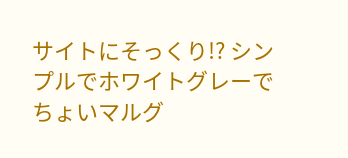サイトにそっくり!? シンプルでホワイトグレーでちょいマルグ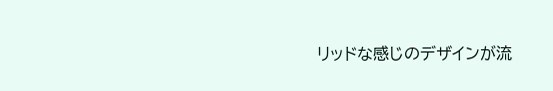リッドな感じのデザインが流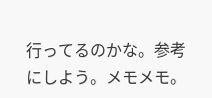行ってるのかな。参考にしよう。メモメモ。